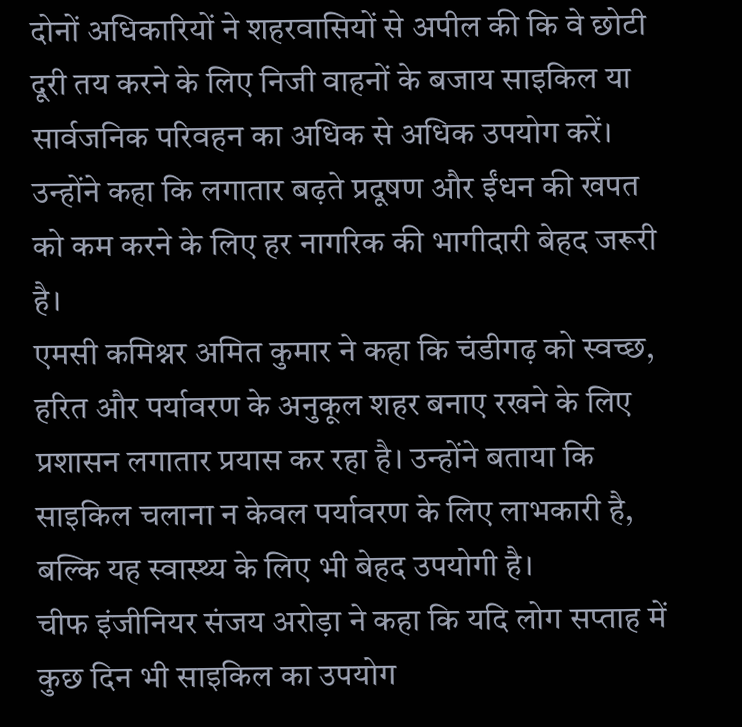दोनों अधिकारियों ने शहरवासियों से अपील की कि वे छोटी दूरी तय करने के लिए निजी वाहनों के बजाय साइकिल या सार्वजनिक परिवहन का अधिक से अधिक उपयोग करें। उन्होंने कहा कि लगातार बढ़ते प्रदूषण और ईंधन की खपत को कम करने के लिए हर नागरिक की भागीदारी बेहद जरूरी है।
एमसी कमिश्नर अमित कुमार ने कहा कि चंडीगढ़ को स्वच्छ, हरित और पर्यावरण के अनुकूल शहर बनाए रखने के लिए प्रशासन लगातार प्रयास कर रहा है। उन्होंने बताया कि साइकिल चलाना न केवल पर्यावरण के लिए लाभकारी है, बल्कि यह स्वास्थ्य के लिए भी बेहद उपयोगी है।
चीफ इंजीनियर संजय अरोड़ा ने कहा कि यदि लोग सप्ताह में कुछ दिन भी साइकिल का उपयोग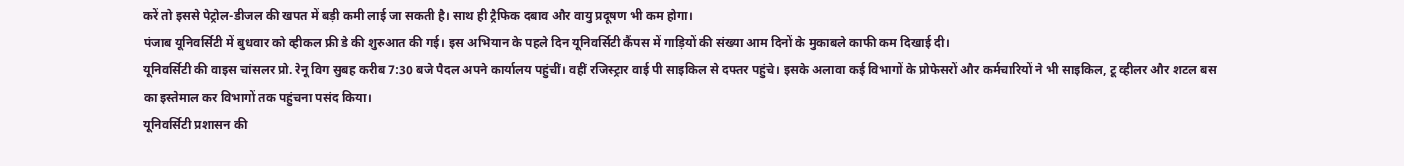करें तो इससे पेट्रोल-डीजल की खपत में बड़ी कमी लाई जा सकती है। साथ ही ट्रैफिक दबाव और वायु प्रदूषण भी कम होगा।
पंजाब यूनिवर्सिटी में बुधवार को व्हीकल फ्री डे की शुरुआत की गई। इस अभियान के पहले दिन यूनिवर्सिटी कैंपस में गाड़ियों की संख्या आम दिनों के मुकाबले काफी कम दिखाई दी।
यूनिवर्सिटी की वाइस चांसलर प्रो. रेनू विग सुबह करीब 7:30 बजे पैदल अपने कार्यालय पहुंचीं। वहीं रजिस्ट्रार वाई पी साइकिल से दफ्तर पहुंचे। इसके अलावा कई विभागों के प्रोफेसरों और कर्मचारियों ने भी साइकिल, टू व्हीलर और शटल बस का इस्तेमाल कर विभागों तक पहुंचना पसंद किया।
यूनिवर्सिटी प्रशासन की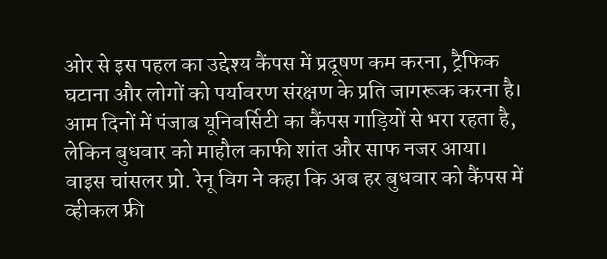ओर से इस पहल का उद्देश्य कैंपस में प्रदूषण कम करना, ट्रैफिक घटाना और लोगों को पर्यावरण संरक्षण के प्रति जागरूक करना है। आम दिनों में पंजाब यूनिवर्सिटी का कैंपस गाड़ियों से भरा रहता है, लेकिन बुधवार को माहौल काफी शांत और साफ नजर आया।
वाइस चांसलर प्रो. रेनू विग ने कहा कि अब हर बुधवार को कैंपस में व्हीकल फ्री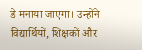डे मनाया जाएगा। उन्होंने विद्यार्थियों, शिक्षकों और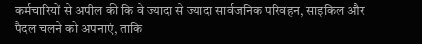कर्मचारियों से अपील की कि वे ज्यादा से ज्यादा सार्वजनिक परिवहन, साइकिल और पैदल चलने को अपनाएं, ताकि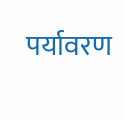पर्यावरण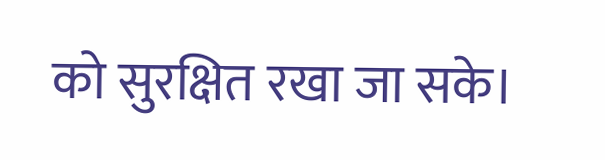को सुरक्षित रखा जा सके।